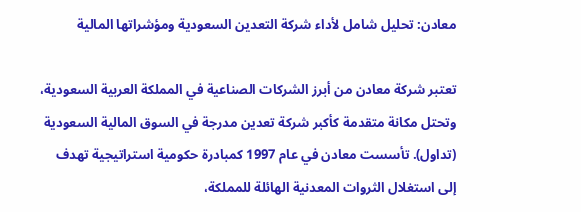معادن: تحليل شامل لأداء شركة التعدين السعودية ومؤشراتها المالية

تعتبر شركة معادن من أبرز الشركات الصناعية في المملكة العربية السعودية، وتحتل مكانة متقدمة كأكبر شركة تعدين مدرجة في السوق المالية السعودية (تداول). تأسست معادن في عام 1997 كمبادرة حكومية استراتيجية تهدف إلى استغلال الثروات المعدنية الهائلة للمملكة،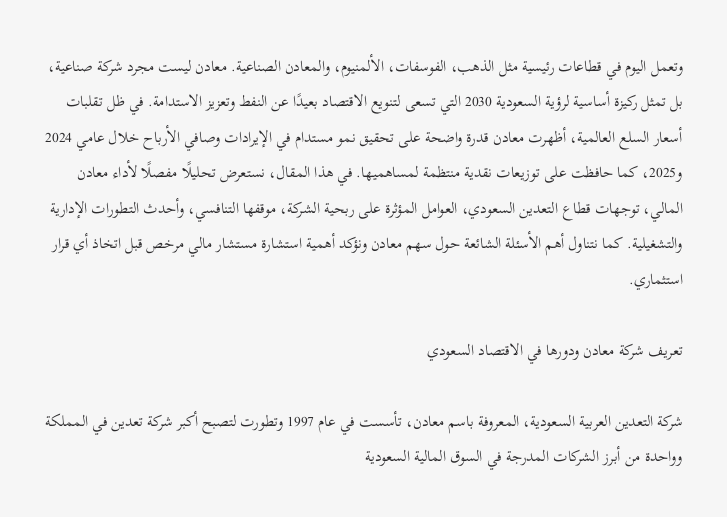وتعمل اليوم في قطاعات رئيسية مثل الذهب، الفوسفات، الألمنيوم، والمعادن الصناعية. معادن ليست مجرد شركة صناعية، بل تمثل ركيزة أساسية لرؤية السعودية 2030 التي تسعى لتنويع الاقتصاد بعيدًا عن النفط وتعزيز الاستدامة. في ظل تقلبات أسعار السلع العالمية، أظهرت معادن قدرة واضحة على تحقيق نمو مستدام في الإيرادات وصافي الأرباح خلال عامي 2024 و2025، كما حافظت على توزيعات نقدية منتظمة لمساهميها. في هذا المقال، نستعرض تحليلًا مفصلًا لأداء معادن المالي، توجهات قطاع التعدين السعودي، العوامل المؤثرة على ربحية الشركة، موقفها التنافسي، وأحدث التطورات الإدارية والتشغيلية. كما نتناول أهم الأسئلة الشائعة حول سهم معادن ونؤكد أهمية استشارة مستشار مالي مرخص قبل اتخاذ أي قرار استثماري.

تعريف شركة معادن ودورها في الاقتصاد السعودي

شركة التعدين العربية السعودية، المعروفة باسم معادن، تأسست في عام 1997 وتطورت لتصبح أكبر شركة تعدين في المملكة وواحدة من أبرز الشركات المدرجة في السوق المالية السعودية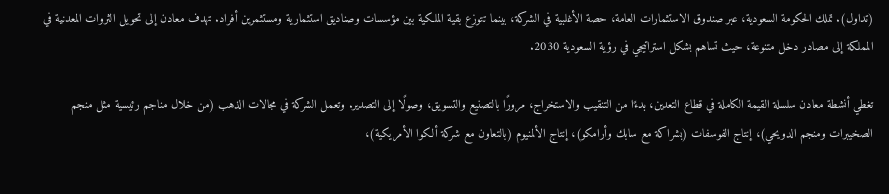(تداول). تملك الحكومة السعودية، عبر صندوق الاستثمارات العامة، حصة الأغلبية في الشركة، بينما تتوزع بقية الملكية بين مؤسسات وصناديق استثمارية ومستثمرين أفراد. تهدف معادن إلى تحويل الثروات المعدنية في المملكة إلى مصادر دخل متنوعة، حيث تساهم بشكل استراتيجي في رؤية السعودية 2030.

تغطي أنشطة معادن سلسلة القيمة الكاملة في قطاع التعدين، بدءًا من التنقيب والاستخراج، مرورًا بالتصنيع والتسويق، وصولًا إلى التصدير. وتعمل الشركة في مجالات الذهب (من خلال مناجم رئيسية مثل منجم الصخيبرات ومنجم الدويحي)، إنتاج الفوسفات (بشراكة مع سابك وأرامكو)، إنتاج الألمنيوم (بالتعاون مع شركة ألكوا الأمريكية)،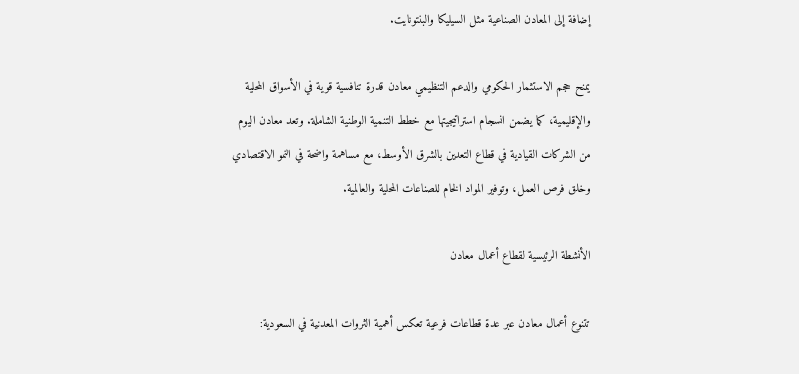إضافة إلى المعادن الصناعية مثل السيليكا والبنتونايت.

يمنح حجم الاستثمار الحكومي والدعم التنظيمي معادن قدرة تنافسية قوية في الأسواق المحلية والإقليمية، كما يضمن انسجام استراتيجيتها مع خطط التنمية الوطنية الشاملة. وتعد معادن اليوم من الشركات القيادية في قطاع التعدين بالشرق الأوسط، مع مساهمة واضحة في النمو الاقتصادي وخلق فرص العمل، وتوفير المواد الخام للصناعات المحلية والعالمية.

الأنشطة الرئيسية لقطاع أعمال معادن

تتنوع أعمال معادن عبر عدة قطاعات فرعية تعكس أهمية الثروات المعدنية في السعودية: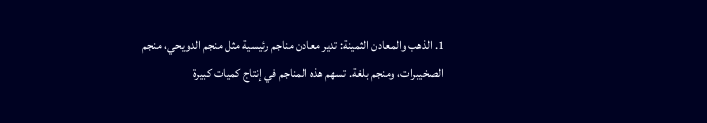1. الذهب والمعادن الثمينة: تدير معادن مناجم رئيسية مثل منجم الدويحي، منجم الصخيبرات، ومنجم بلغة. تسهم هذه المناجم في إنتاج كميات كبيرة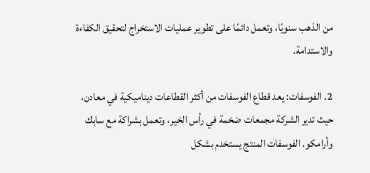من الذهب سنويًا، وتعمل دائمًا على تطوير عمليات الاستخراج لتحقيق الكفاءة والاستدامة.

2. الفوسفات: يعد قطاع الفوسفات من أكثر القطاعات ديناميكية في معادن، حيث تدير الشركة مجمعات ضخمة في رأس الخير، وتعمل بشراكة مع سابك وأرامكو. الفوسفات المنتج يستخدم بشكل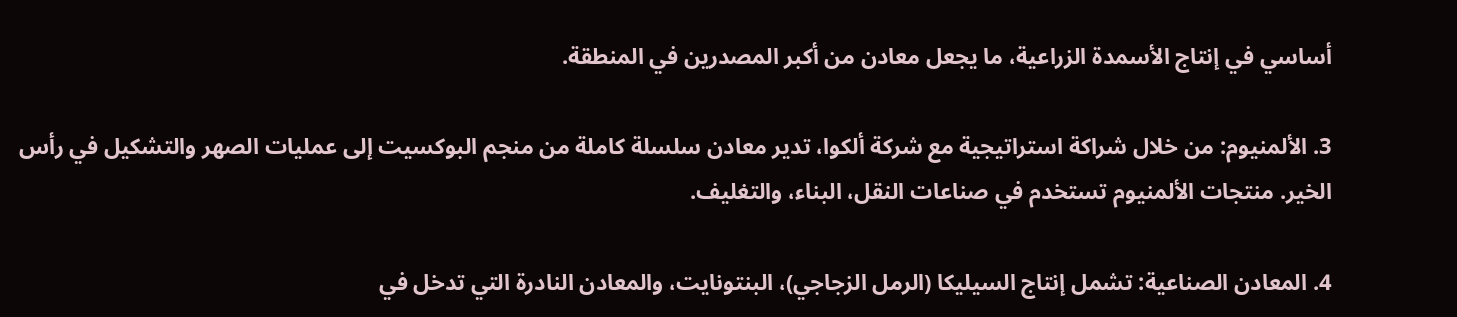أساسي في إنتاج الأسمدة الزراعية، ما يجعل معادن من أكبر المصدرين في المنطقة.

3. الألمنيوم: من خلال شراكة استراتيجية مع شركة ألكوا، تدير معادن سلسلة كاملة من منجم البوكسيت إلى عمليات الصهر والتشكيل في رأس الخير. منتجات الألمنيوم تستخدم في صناعات النقل، البناء، والتغليف.

4. المعادن الصناعية: تشمل إنتاج السيليكا (الرمل الزجاجي)، البنتونايت، والمعادن النادرة التي تدخل في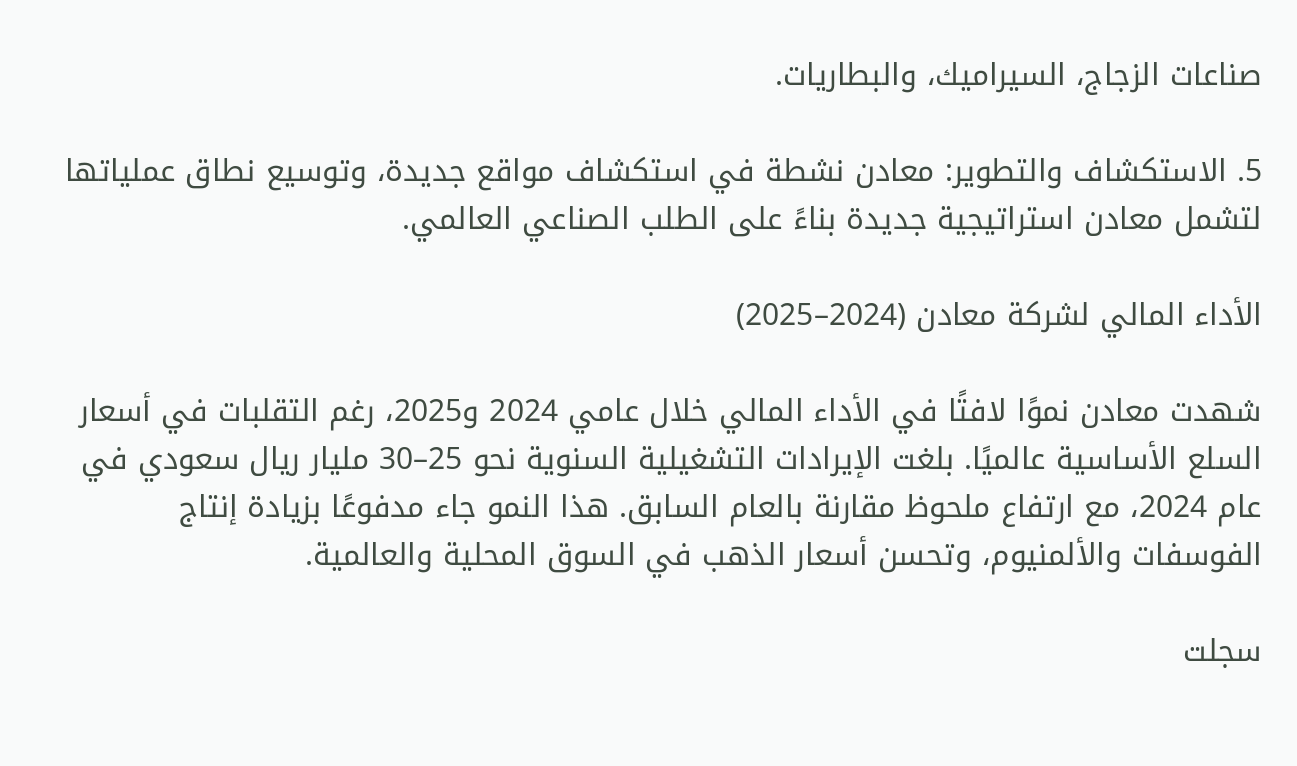صناعات الزجاج، السيراميك، والبطاريات.

5. الاستكشاف والتطوير: معادن نشطة في استكشاف مواقع جديدة، وتوسيع نطاق عملياتها لتشمل معادن استراتيجية جديدة بناءً على الطلب الصناعي العالمي.

الأداء المالي لشركة معادن (2024–2025)

شهدت معادن نموًا لافتًا في الأداء المالي خلال عامي 2024 و2025، رغم التقلبات في أسعار السلع الأساسية عالميًا. بلغت الإيرادات التشغيلية السنوية نحو 25–30 مليار ريال سعودي في عام 2024، مع ارتفاع ملحوظ مقارنة بالعام السابق. هذا النمو جاء مدفوعًا بزيادة إنتاج الفوسفات والألمنيوم، وتحسن أسعار الذهب في السوق المحلية والعالمية.

سجلت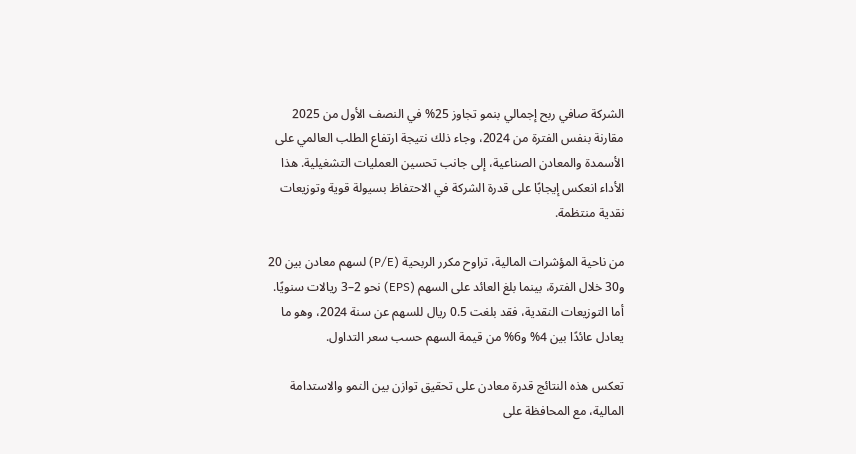الشركة صافي ربح إجمالي بنمو تجاوز 25% في النصف الأول من 2025 مقارنة بنفس الفترة من 2024، وجاء ذلك نتيجة ارتفاع الطلب العالمي على الأسمدة والمعادن الصناعية، إلى جانب تحسين العمليات التشغيلية. هذا الأداء انعكس إيجابًا على قدرة الشركة في الاحتفاظ بسيولة قوية وتوزيعات نقدية منتظمة.

من ناحية المؤشرات المالية، تراوح مكرر الربحية (P/E) لسهم معادن بين 20 و30 خلال الفترة، بينما بلغ العائد على السهم (EPS) نحو 2–3 ريالات سنويًا. أما التوزيعات النقدية، فقد بلغت 0.5 ريال للسهم عن سنة 2024، وهو ما يعادل عائدًا بين 4% و6% من قيمة السهم حسب سعر التداول.

تعكس هذه النتائج قدرة معادن على تحقيق توازن بين النمو والاستدامة المالية، مع المحافظة على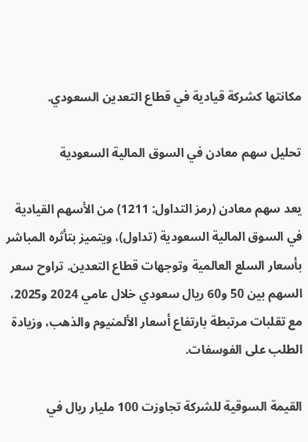مكانتها كشركة قيادية في قطاع التعدين السعودي.

تحليل سهم معادن في السوق المالية السعودية

يعد سهم معادن (رمز التداول: 1211) من الأسهم القيادية في السوق المالية السعودية (تداول)، ويتميز بتأثره المباشر بأسعار السلع العالمية وتوجهات قطاع التعدين. تراوح سعر السهم بين 50 و60 ريال سعودي خلال عامي 2024 و2025، مع تقلبات مرتبطة بارتفاع أسعار الألمنيوم والذهب، وزيادة الطلب على الفوسفات.

القيمة السوقية للشركة تجاوزت 100 مليار ريال في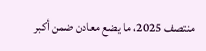منتصف 2025، ما يضع معادن ضمن أكبر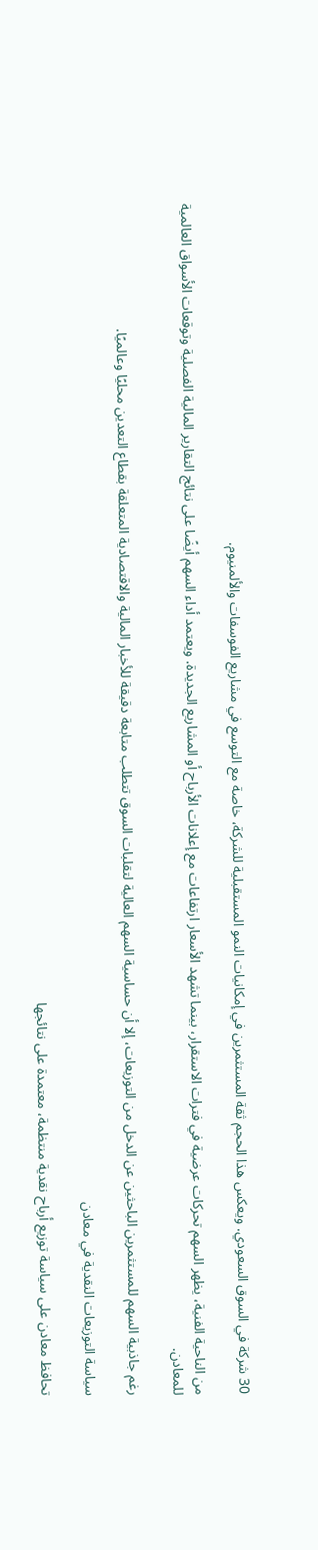30 شركة في السوق السعودي. ويعكس هذا الحجم ثقة المستثمرين في إمكانيات النمو المستقبلية للشركة، خاصة مع التوسع في مشاريع الفوسفات والألمنيوم.

من الناحية الفنية، يظهر السهم تحركات عرضية في فترات الاستقرار، بينما تشهد الأسعار ارتفاعات مع إعلانات الأرباح أو المشاريع الجديدة. ويعتمد أداء السهم أيضًا على نتائج التقارير المالية الفصلية وتوقعات الأسواق العالمية للمعادن.

رغم جاذبية السهم للمستثمرين الباحثين عن الدخل من التوزيعات، إلا أن حساسية السهم العالية لتقلبات السوق تتطلب متابعة دقيقة للأخبار المالية والاقتصادية المتعلقة بقطاع التعدين محليًا وعالميًا.

سياسة التوزيعات النقدية في معادن

تحافظ معادن على سياسة توزيع أرباح نقدية منتظمة، معتمدة على نتائجها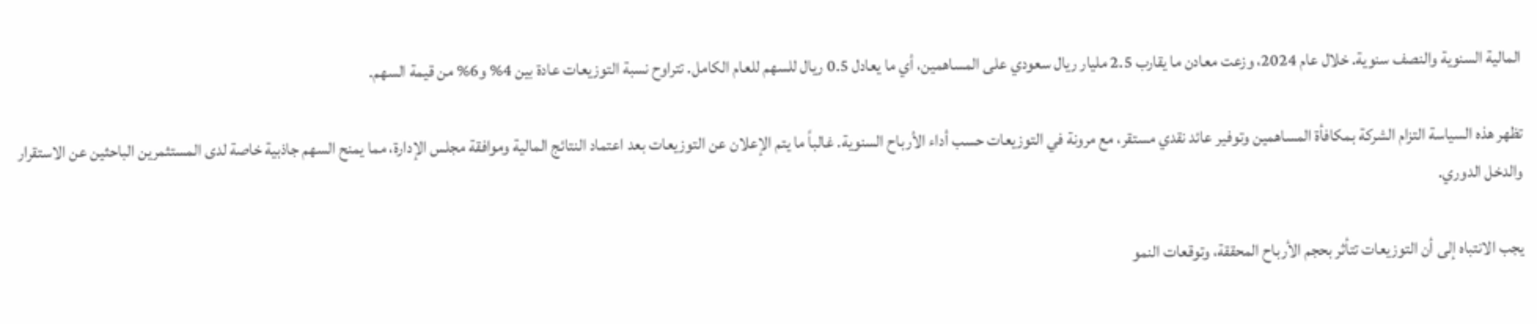المالية السنوية والنصف سنوية. خلال عام 2024، وزعت معادن ما يقارب 2.5 مليار ريال سعودي على المساهمين، أي ما يعادل 0.5 ريال للسهم للعام الكامل. تتراوح نسبة التوزيعات عادة بين 4% و6% من قيمة السهم.

تظهر هذه السياسة التزام الشركة بمكافأة المساهمين وتوفير عائد نقدي مستقر، مع مرونة في التوزيعات حسب أداء الأرباح السنوية. غالباً ما يتم الإعلان عن التوزيعات بعد اعتماد النتائج المالية وموافقة مجلس الإدارة، مما يمنح السهم جاذبية خاصة لدى المستثمرين الباحثين عن الاستقرار والدخل الدوري.

يجب الانتباه إلى أن التوزيعات تتأثر بحجم الأرباح المحققة، وتوقعات النمو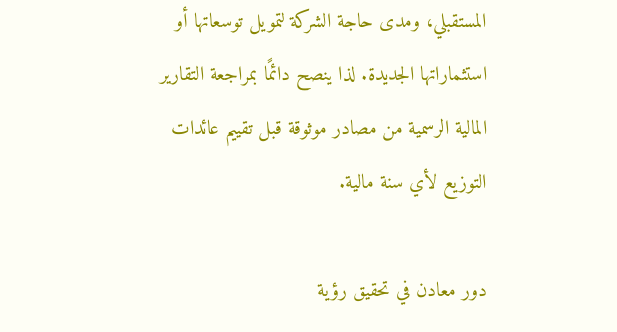المستقبلي، ومدى حاجة الشركة لتمويل توسعاتها أو استثماراتها الجديدة. لذا ينصح دائمًا بمراجعة التقارير المالية الرسمية من مصادر موثوقة قبل تقييم عائدات التوزيع لأي سنة مالية.

دور معادن في تحقيق رؤية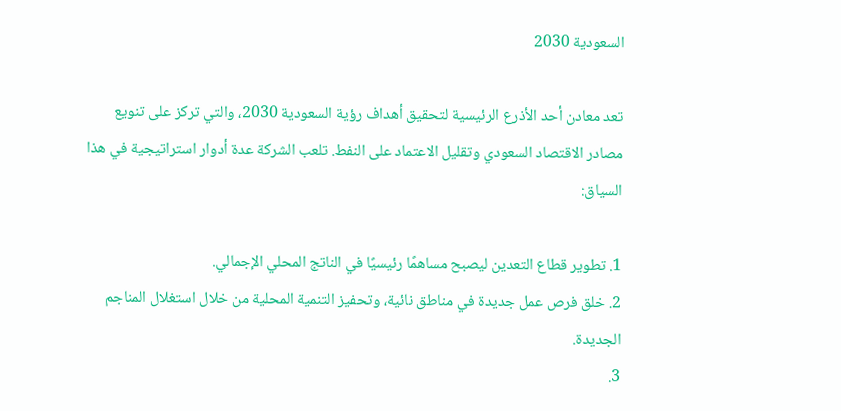السعودية 2030

تعد معادن أحد الأذرع الرئيسية لتحقيق أهداف رؤية السعودية 2030، والتي تركز على تنويع مصادر الاقتصاد السعودي وتقليل الاعتماد على النفط. تلعب الشركة عدة أدوار استراتيجية في هذا السياق:

1. تطوير قطاع التعدين ليصبح مساهمًا رئيسيًا في الناتج المحلي الإجمالي.
2. خلق فرص عمل جديدة في مناطق نائية، وتحفيز التنمية المحلية من خلال استغلال المناجم الجديدة.
3.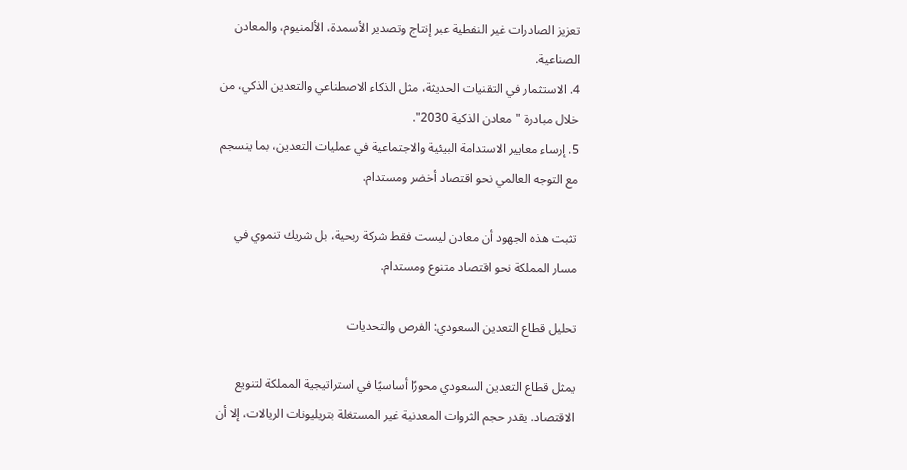تعزيز الصادرات غير النفطية عبر إنتاج وتصدير الأسمدة، الألمنيوم، والمعادن الصناعية.
4. الاستثمار في التقنيات الحديثة، مثل الذكاء الاصطناعي والتعدين الذكي، من خلال مبادرة "معادن الذكية 2030".
5. إرساء معايير الاستدامة البيئية والاجتماعية في عمليات التعدين، بما ينسجم مع التوجه العالمي نحو اقتصاد أخضر ومستدام.

تثبت هذه الجهود أن معادن ليست فقط شركة ربحية، بل شريك تنموي في مسار المملكة نحو اقتصاد متنوع ومستدام.

تحليل قطاع التعدين السعودي: الفرص والتحديات

يمثل قطاع التعدين السعودي محورًا أساسيًا في استراتيجية المملكة لتنويع الاقتصاد. يقدر حجم الثروات المعدنية غير المستغلة بتريليونات الريالات، إلا أن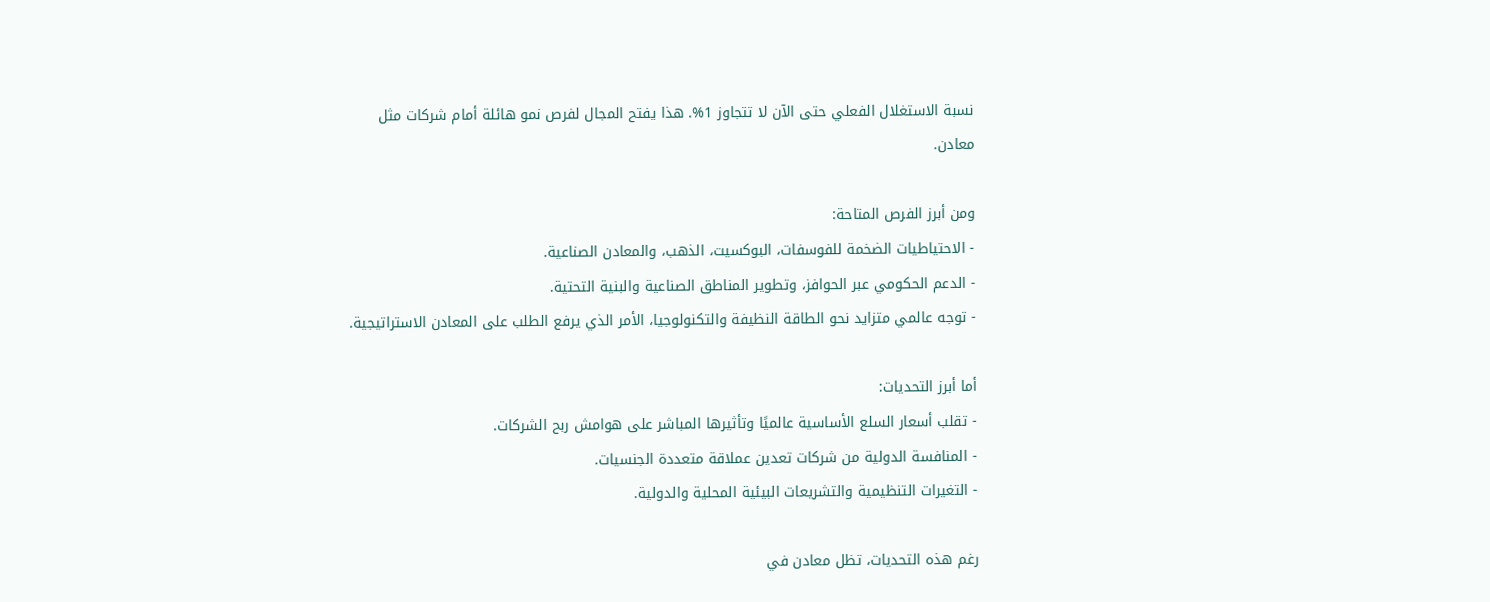نسبة الاستغلال الفعلي حتى الآن لا تتجاوز 1%. هذا يفتح المجال لفرص نمو هائلة أمام شركات مثل معادن.

ومن أبرز الفرص المتاحة:
- الاحتياطيات الضخمة للفوسفات، البوكسيت، الذهب، والمعادن الصناعية.
- الدعم الحكومي عبر الحوافز، وتطوير المناطق الصناعية والبنية التحتية.
- توجه عالمي متزايد نحو الطاقة النظيفة والتكنولوجيا، الأمر الذي يرفع الطلب على المعادن الاستراتيجية.

أما أبرز التحديات:
- تقلب أسعار السلع الأساسية عالميًا وتأثيرها المباشر على هوامش ربح الشركات.
- المنافسة الدولية من شركات تعدين عملاقة متعددة الجنسيات.
- التغيرات التنظيمية والتشريعات البيئية المحلية والدولية.

رغم هذه التحديات، تظل معادن في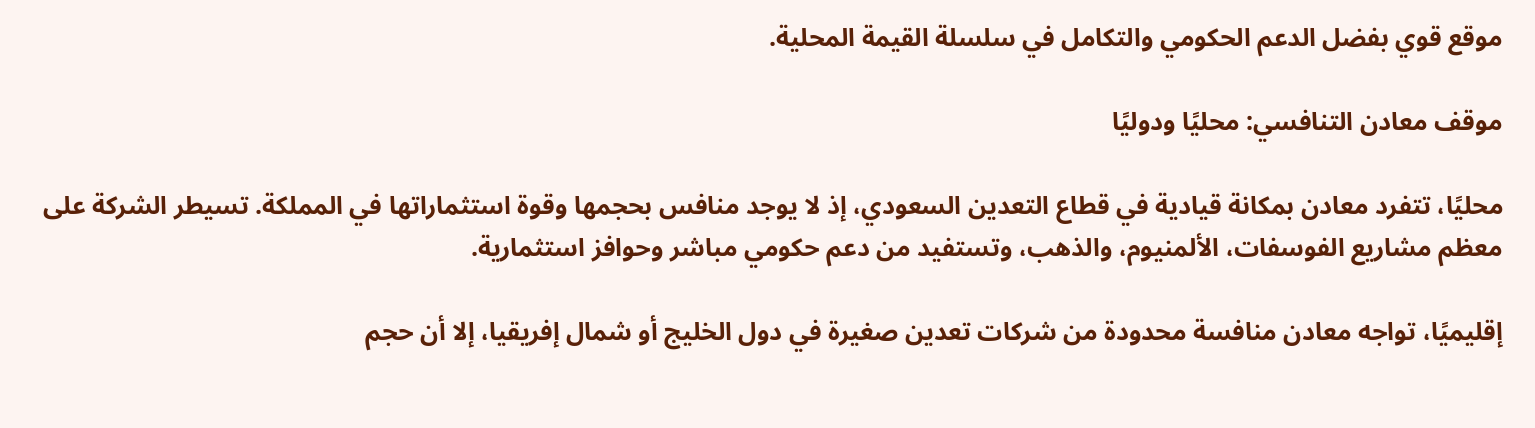موقع قوي بفضل الدعم الحكومي والتكامل في سلسلة القيمة المحلية.

موقف معادن التنافسي: محليًا ودوليًا

محليًا، تتفرد معادن بمكانة قيادية في قطاع التعدين السعودي، إذ لا يوجد منافس بحجمها وقوة استثماراتها في المملكة. تسيطر الشركة على معظم مشاريع الفوسفات، الألمنيوم، والذهب، وتستفيد من دعم حكومي مباشر وحوافز استثمارية.

إقليميًا، تواجه معادن منافسة محدودة من شركات تعدين صغيرة في دول الخليج أو شمال إفريقيا، إلا أن حجم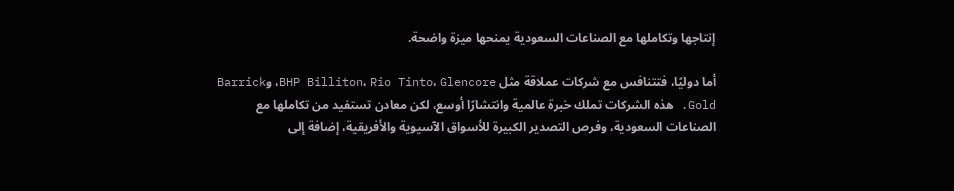إنتاجها وتكاملها مع الصناعات السعودية يمنحها ميزة واضحة.

أما دوليًا، فتتنافس مع شركات عملاقة مثل BHP Billiton، Rio Tinto، Glencore، وBarrick Gold. هذه الشركات تملك خبرة عالمية وانتشارًا أوسع، لكن معادن تستفيد من تكاملها مع الصناعات السعودية، وفرص التصدير الكبيرة للأسواق الآسيوية والأفريقية، إضافة إلى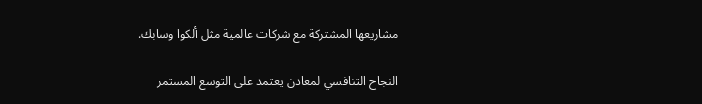مشاريعها المشتركة مع شركات عالمية مثل ألكوا وسابك.

النجاح التنافسي لمعادن يعتمد على التوسع المستمر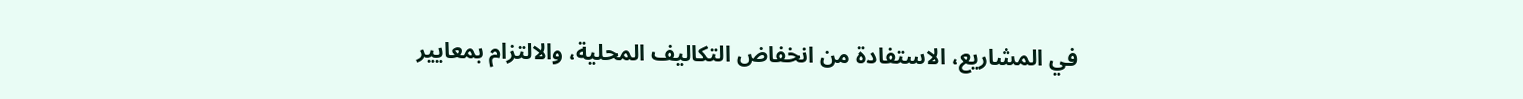في المشاريع، الاستفادة من انخفاض التكاليف المحلية، والالتزام بمعايير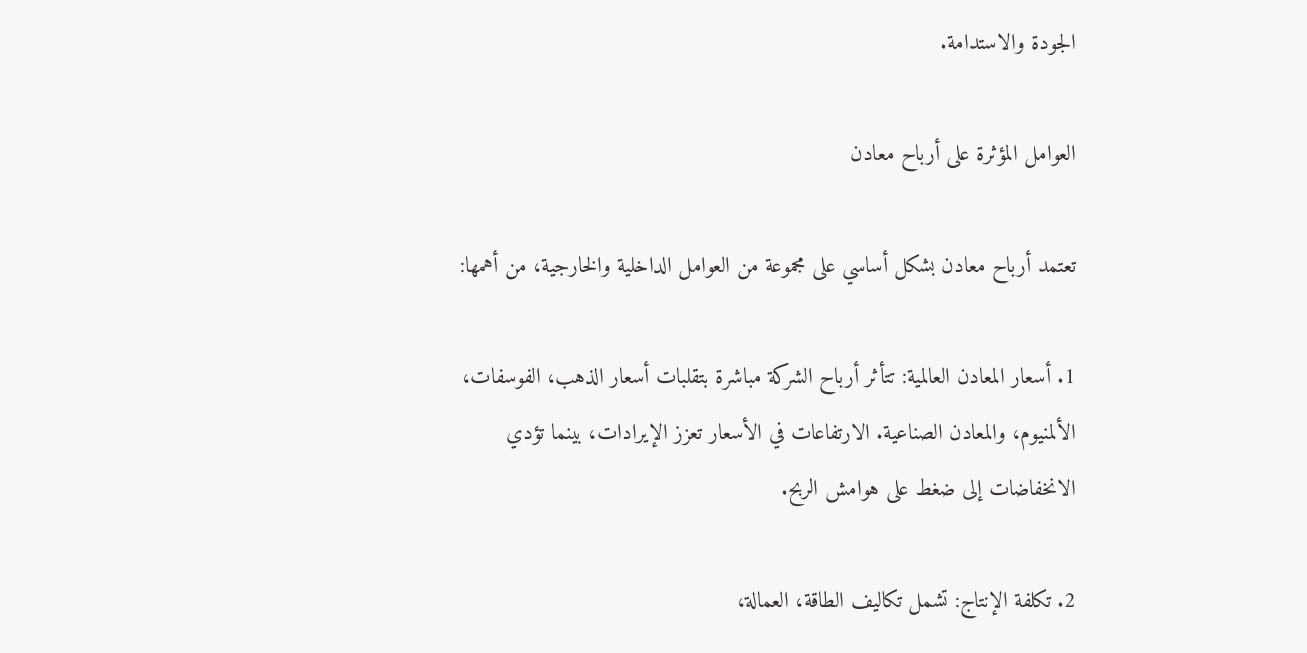الجودة والاستدامة.

العوامل المؤثرة على أرباح معادن

تعتمد أرباح معادن بشكل أساسي على مجموعة من العوامل الداخلية والخارجية، من أهمها:

1. أسعار المعادن العالمية: تتأثر أرباح الشركة مباشرة بتقلبات أسعار الذهب، الفوسفات، الألمنيوم، والمعادن الصناعية. الارتفاعات في الأسعار تعزز الإيرادات، بينما تؤدي الانخفاضات إلى ضغط على هوامش الربح.

2. تكلفة الإنتاج: تشمل تكاليف الطاقة، العمالة،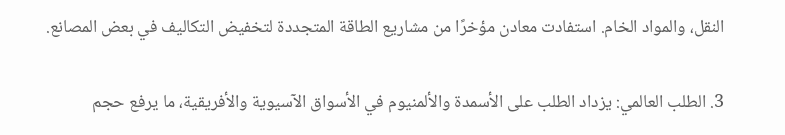النقل، والمواد الخام. استفادت معادن مؤخرًا من مشاريع الطاقة المتجددة لتخفيض التكاليف في بعض المصانع.

3. الطلب العالمي: يزداد الطلب على الأسمدة والألمنيوم في الأسواق الآسيوية والأفريقية، ما يرفع حجم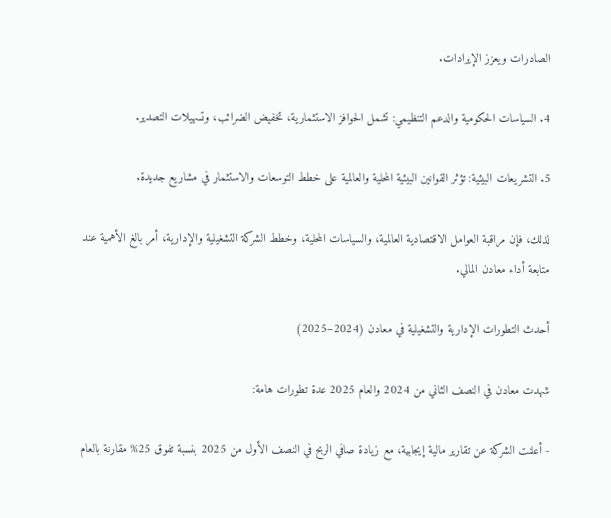الصادرات ويعزز الإيرادات.

4. السياسات الحكومية والدعم التنظيمي: تشمل الحوافز الاستثمارية، تخفيض الضرائب، وتسهيلات التصدير.

5. التشريعات البيئية: تؤثر القوانين البيئية المحلية والعالمية على خطط التوسعات والاستثمار في مشاريع جديدة.

لذلك، فإن مراقبة العوامل الاقتصادية العالمية، والسياسات المحلية، وخطط الشركة التشغيلية والإدارية، أمر بالغ الأهمية عند متابعة أداء معادن المالي.

أحدث التطورات الإدارية والتشغيلية في معادن (2024–2025)

شهدت معادن في النصف الثاني من 2024 والعام 2025 عدة تطورات هامة:

- أعلنت الشركة عن تقارير مالية إيجابية، مع زيادة صافي الربح في النصف الأول من 2025 بنسبة تفوق 25% مقارنة بالعام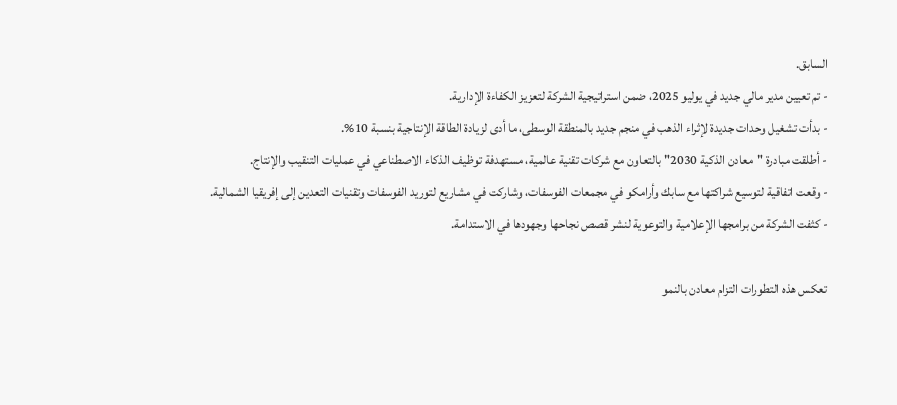السابق.
- تم تعيين مدير مالي جديد في يوليو 2025، ضمن استراتيجية الشركة لتعزيز الكفاءة الإدارية.
- بدأت تشغيل وحدات جديدة لإثراء الذهب في منجم جديد بالمنطقة الوسطى، ما أدى لزيادة الطاقة الإنتاجية بنسبة 10%.
- أطلقت مبادرة "معادن الذكية 2030" بالتعاون مع شركات تقنية عالمية، مستهدفة توظيف الذكاء الاصطناعي في عمليات التنقيب والإنتاج.
- وقعت اتفاقية لتوسيع شراكتها مع سابك وأرامكو في مجمعات الفوسفات، وشاركت في مشاريع لتوريد الفوسفات وتقنيات التعدين إلى إفريقيا الشمالية.
- كثفت الشركة من برامجها الإعلامية والتوعوية لنشر قصص نجاحها وجهودها في الاستدامة.

تعكس هذه التطورات التزام معادن بالنمو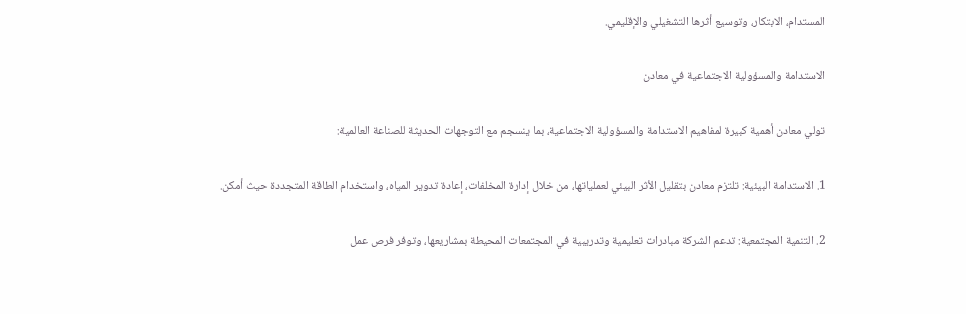المستدام، الابتكار، وتوسيع أثرها التشغيلي والإقليمي.

الاستدامة والمسؤولية الاجتماعية في معادن

تولي معادن أهمية كبيرة لمفاهيم الاستدامة والمسؤولية الاجتماعية، بما ينسجم مع التوجهات الحديثة للصناعة العالمية:

1. الاستدامة البيئية: تلتزم معادن بتقليل الأثر البيئي لعملياتها، من خلال إدارة المخلفات، إعادة تدوير المياه، واستخدام الطاقة المتجددة حيث أمكن.

2. التنمية المجتمعية: تدعم الشركة مبادرات تعليمية وتدريبية في المجتمعات المحيطة بمشاريعها، وتوفر فرص عمل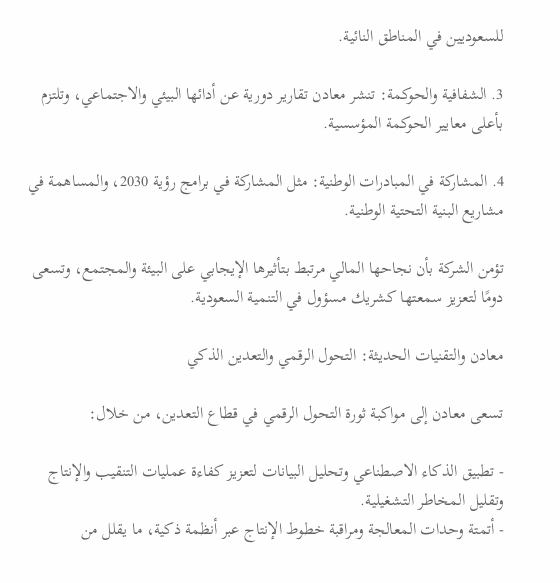للسعوديين في المناطق النائية.

3. الشفافية والحوكمة: تنشر معادن تقارير دورية عن أدائها البيئي والاجتماعي، وتلتزم بأعلى معايير الحوكمة المؤسسية.

4. المشاركة في المبادرات الوطنية: مثل المشاركة في برامج رؤية 2030، والمساهمة في مشاريع البنية التحتية الوطنية.

تؤمن الشركة بأن نجاحها المالي مرتبط بتأثيرها الإيجابي على البيئة والمجتمع، وتسعى دومًا لتعزيز سمعتها كشريك مسؤول في التنمية السعودية.

معادن والتقنيات الحديثة: التحول الرقمي والتعدين الذكي

تسعى معادن إلى مواكبة ثورة التحول الرقمي في قطاع التعدين، من خلال:

- تطبيق الذكاء الاصطناعي وتحليل البيانات لتعزيز كفاءة عمليات التنقيب والإنتاج وتقليل المخاطر التشغيلية.
- أتمتة وحدات المعالجة ومراقبة خطوط الإنتاج عبر أنظمة ذكية، ما يقلل من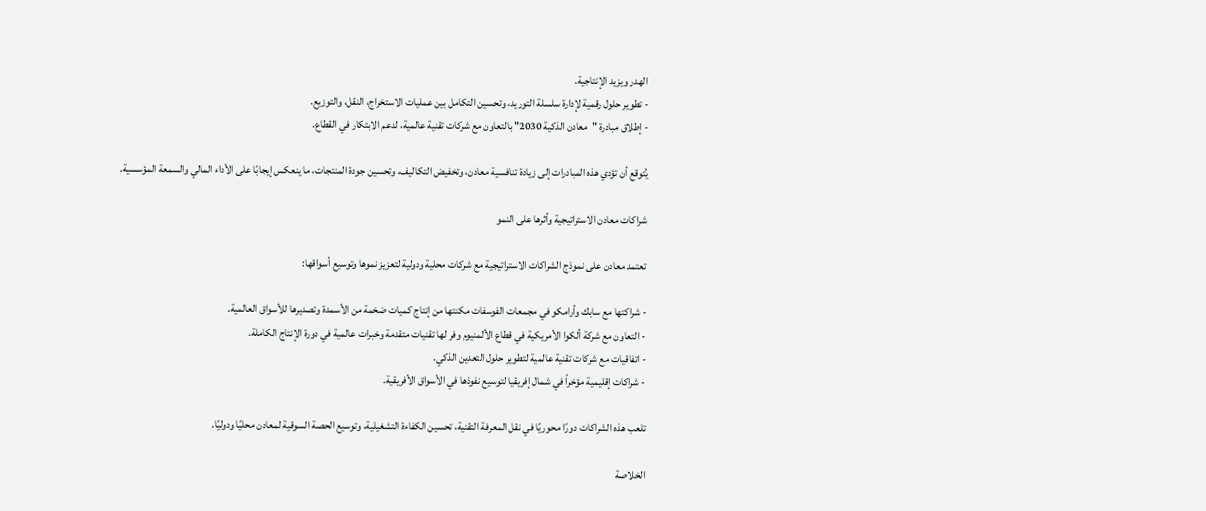الهدر ويزيد الإنتاجية.
- تطوير حلول رقمية لإدارة سلسلة التوريد، وتحسين التكامل بين عمليات الاستخراج، النقل، والتوزيع.
- إطلاق مبادرة "معادن الذكية 2030" بالتعاون مع شركات تقنية عالمية، لدعم الابتكار في القطاع.

يُتوقع أن تؤدي هذه المبادرات إلى زيادة تنافسية معادن، وتخفيض التكاليف، وتحسين جودة المنتجات، ما ينعكس إيجابًا على الأداء المالي والسمعة المؤسسية.

شراكات معادن الاستراتيجية وأثرها على النمو

تعتمد معادن على نموذج الشراكات الاستراتيجية مع شركات محلية ودولية لتعزيز نموها وتوسيع أسواقها:

- شراكتها مع سابك وأرامكو في مجمعات الفوسفات مكنتها من إنتاج كميات ضخمة من الأسمدة وتصديرها للأسواق العالمية.
- التعاون مع شركة ألكوا الأمريكية في قطاع الألمنيوم وفر لها تقنيات متقدمة وخبرات عالمية في دورة الإنتاج الكاملة.
- اتفاقيات مع شركات تقنية عالمية لتطوير حلول التعدين الذكي.
- شراكات إقليمية مؤخراً في شمال إفريقيا لتوسيع نفوذها في الأسواق الأفريقية.

تلعب هذه الشراكات دورًا محوريًا في نقل المعرفة التقنية، تحسين الكفاءة التشغيلية، وتوسيع الحصة السوقية لمعادن محليًا ودوليًا.

الخلاصة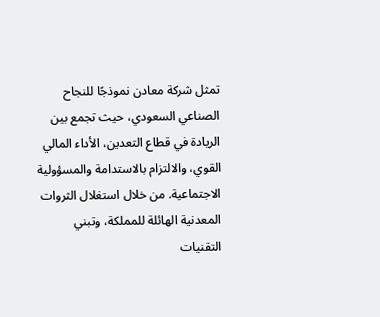تمثل شركة معادن نموذجًا للنجاح الصناعي السعودي، حيث تجمع بين الريادة في قطاع التعدين، الأداء المالي القوي، والالتزام بالاستدامة والمسؤولية الاجتماعية. من خلال استغلال الثروات المعدنية الهائلة للمملكة، وتبني التقنيات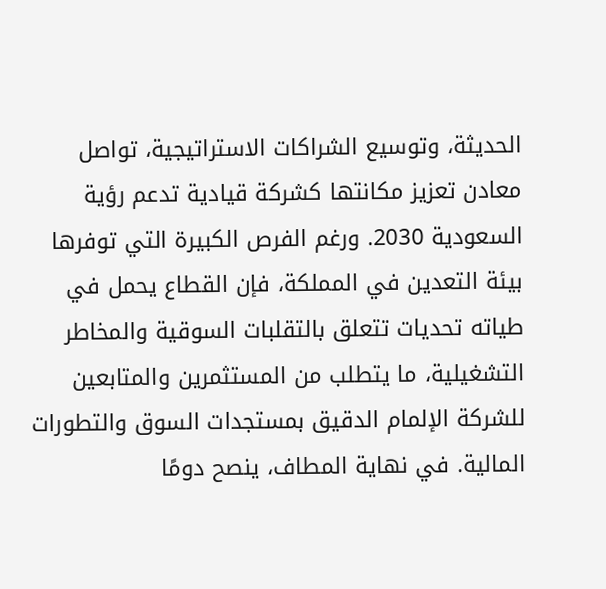الحديثة، وتوسيع الشراكات الاستراتيجية، تواصل معادن تعزيز مكانتها كشركة قيادية تدعم رؤية السعودية 2030. ورغم الفرص الكبيرة التي توفرها بيئة التعدين في المملكة، فإن القطاع يحمل في طياته تحديات تتعلق بالتقلبات السوقية والمخاطر التشغيلية، ما يتطلب من المستثمرين والمتابعين للشركة الإلمام الدقيق بمستجدات السوق والتطورات المالية. في نهاية المطاف، ينصح دومًا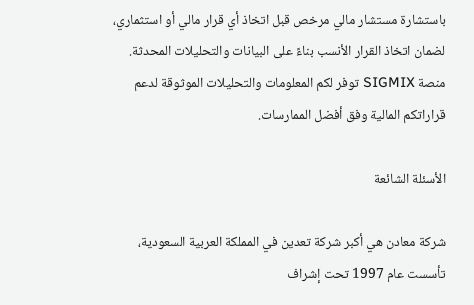باستشارة مستشار مالي مرخص قبل اتخاذ أي قرار مالي أو استثماري، لضمان اتخاذ القرار الأنسب بناءً على البيانات والتحليلات المحدثة. منصة SIGMIX توفر لكم المعلومات والتحليلات الموثوقة لدعم قراراتكم المالية وفق أفضل الممارسات.

الأسئلة الشائعة

شركة معادن هي أكبر شركة تعدين في المملكة العربية السعودية، تأسست عام 1997 تحت إشراف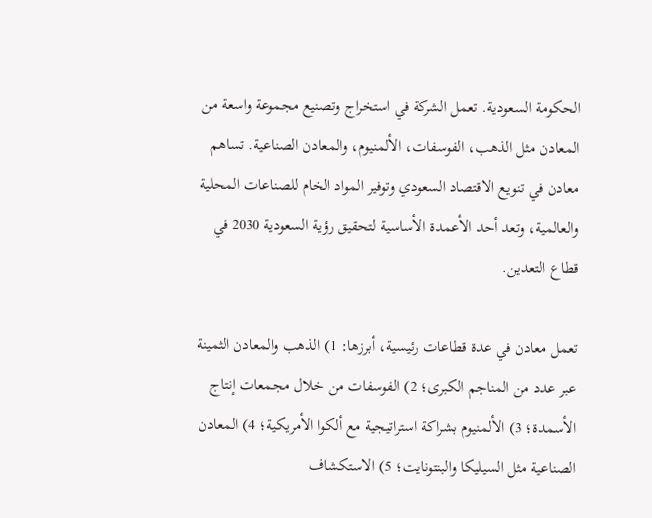الحكومة السعودية. تعمل الشركة في استخراج وتصنيع مجموعة واسعة من المعادن مثل الذهب، الفوسفات، الألمنيوم، والمعادن الصناعية. تساهم معادن في تنويع الاقتصاد السعودي وتوفير المواد الخام للصناعات المحلية والعالمية، وتعد أحد الأعمدة الأساسية لتحقيق رؤية السعودية 2030 في قطاع التعدين.

تعمل معادن في عدة قطاعات رئيسية، أبرزها: 1) الذهب والمعادن الثمينة عبر عدد من المناجم الكبرى؛ 2) الفوسفات من خلال مجمعات إنتاج الأسمدة؛ 3) الألمنيوم بشراكة استراتيجية مع ألكوا الأمريكية؛ 4) المعادن الصناعية مثل السيليكا والبنتونايت؛ 5) الاستكشاف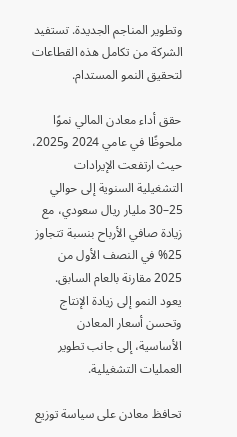وتطوير المناجم الجديدة. تستفيد الشركة من تكامل هذه القطاعات لتحقيق النمو المستدام.

حقق أداء معادن المالي نموًا ملحوظًا في عامي 2024 و2025، حيث ارتفعت الإيرادات التشغيلية السنوية إلى حوالي 25–30 مليار ريال سعودي، مع زيادة صافي الأرباح بنسبة تتجاوز 25% في النصف الأول من 2025 مقارنة بالعام السابق. يعود النمو إلى زيادة الإنتاج وتحسن أسعار المعادن الأساسية، إلى جانب تطوير العمليات التشغيلية.

تحافظ معادن على سياسة توزيع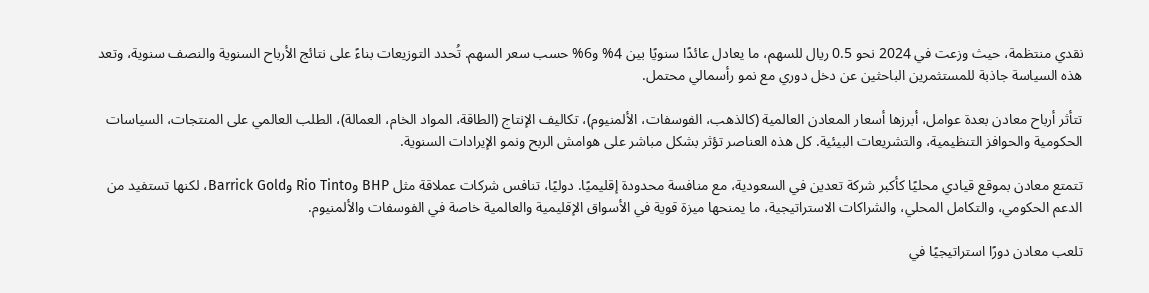نقدي منتظمة، حيث وزعت في 2024 نحو 0.5 ريال للسهم، ما يعادل عائدًا سنويًا بين 4% و6% حسب سعر السهم. تُحدد التوزيعات بناءً على نتائج الأرباح السنوية والنصف سنوية، وتعد هذه السياسة جاذبة للمستثمرين الباحثين عن دخل دوري مع نمو رأسمالي محتمل.

تتأثر أرباح معادن بعدة عوامل، أبرزها أسعار المعادن العالمية (كالذهب، الفوسفات، الألمنيوم)، تكاليف الإنتاج (الطاقة، المواد الخام، العمالة)، الطلب العالمي على المنتجات، السياسات الحكومية والحوافز التنظيمية، والتشريعات البيئية. كل هذه العناصر تؤثر بشكل مباشر على هوامش الربح ونمو الإيرادات السنوية.

تتمتع معادن بموقع قيادي محليًا كأكبر شركة تعدين في السعودية، مع منافسة محدودة إقليميًا. دوليًا، تنافس شركات عملاقة مثل BHP وRio Tinto وBarrick Gold، لكنها تستفيد من الدعم الحكومي، والتكامل المحلي، والشراكات الاستراتيجية، ما يمنحها ميزة قوية في الأسواق الإقليمية والعالمية خاصة في الفوسفات والألمنيوم.

تلعب معادن دورًا استراتيجيًا في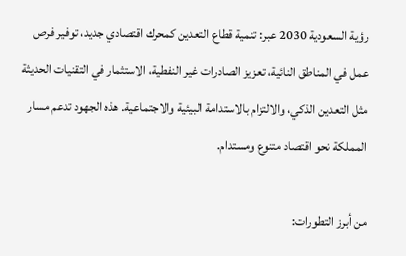رؤية السعودية 2030 عبر: تنمية قطاع التعدين كمحرك اقتصادي جديد، توفير فرص عمل في المناطق النائية، تعزيز الصادرات غير النفطية، الاستثمار في التقنيات الحديثة مثل التعدين الذكي، والالتزام بالاستدامة البيئية والاجتماعية. هذه الجهود تدعم مسار المملكة نحو اقتصاد متنوع ومستدام.

من أبرز التطورات: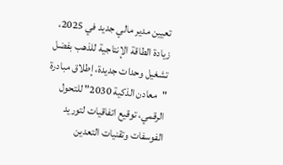تعيين مدير مالي جديد في 2025، زيادة الطاقة الإنتاجية للذهب بفضل تشغيل وحدات جديدة، إطلاق مبادرة "معادن الذكية 2030" للتحول الرقمي، توقيع اتفاقيات لتوريد الفوسفات وتقنيات التعدين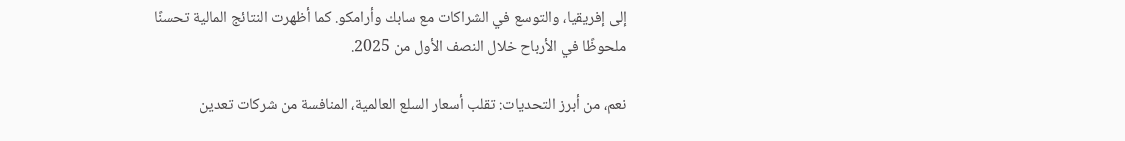إلى إفريقيا، والتوسع في الشراكات مع سابك وأرامكو. كما أظهرت النتائج المالية تحسنًا ملحوظًا في الأرباح خلال النصف الأول من 2025.

نعم، من أبرز التحديات: تقلب أسعار السلع العالمية، المنافسة من شركات تعدين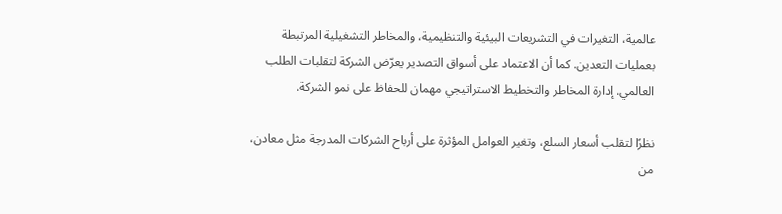عالمية، التغيرات في التشريعات البيئية والتنظيمية، والمخاطر التشغيلية المرتبطة بعمليات التعدين. كما أن الاعتماد على أسواق التصدير يعرّض الشركة لتقلبات الطلب العالمي. إدارة المخاطر والتخطيط الاستراتيجي مهمان للحفاظ على نمو الشركة.

نظرًا لتقلب أسعار السلع، وتغير العوامل المؤثرة على أرباح الشركات المدرجة مثل معادن، من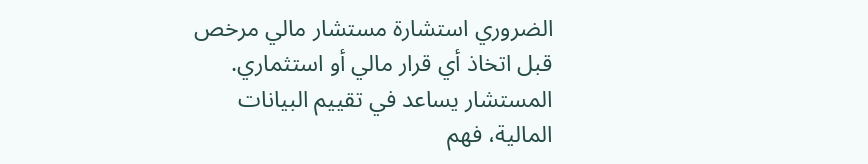الضروري استشارة مستشار مالي مرخص قبل اتخاذ أي قرار مالي أو استثماري. المستشار يساعد في تقييم البيانات المالية، فهم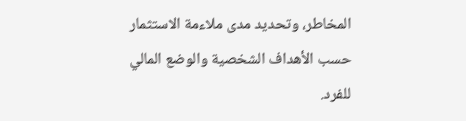المخاطر، وتحديد مدى ملاءمة الاستثمار حسب الأهداف الشخصية والوضع المالي للفرد.